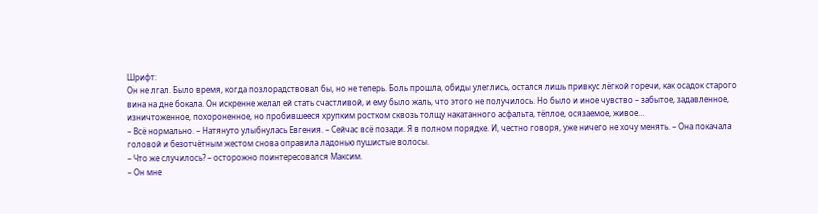Шрифт:
Он не лгал. Было время, когда позлорадствовал бы, но не теперь. Боль прошла, обиды улеглись, остался лишь привкус лёгкой горечи, как осадок старого вина на дне бокала. Он искренне желал ей стать счастливой, и ему было жаль, что этого не получилось. Но было и иное чувство – забытое, задавленное, изничтоженное, похороненное, но пробившееся хрупким ростком сквозь толщу накатанного асфальта, тёплое, осязаемое, живое…
– Всё нормально. – Натянуто улыбнулась Евгения. – Сейчас всё позади. Я в полном порядке. И, честно говоря, уже ничего не хочу менять. – Она покачала головой и безотчётным жестом снова оправила ладонью пушистые волосы.
– Что же случилось? – осторожно поинтересовался Максим.
– Он мне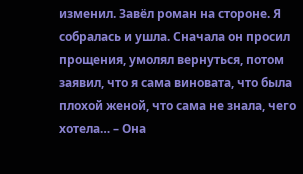изменил. Завёл роман на стороне. Я собралась и ушла. Сначала он просил прощения, умолял вернуться, потом заявил, что я сама виновата, что была плохой женой, что сама не знала, чего хотела… – Она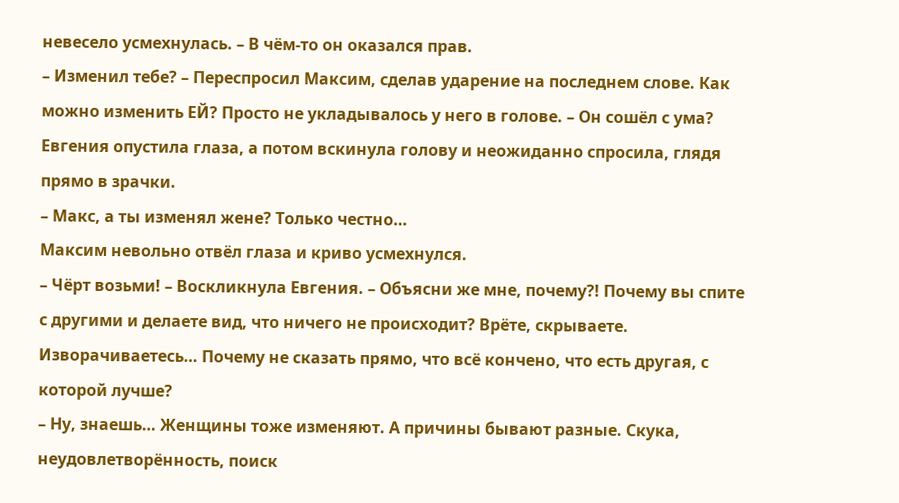невесело усмехнулась. – В чём-то он оказался прав.
– Изменил тебе? – Переспросил Максим, сделав ударение на последнем слове. Как можно изменить ЕЙ? Просто не укладывалось у него в голове. – Он сошёл с ума?
Евгения опустила глаза, а потом вскинула голову и неожиданно спросила, глядя прямо в зрачки.
– Макс, а ты изменял жене? Только честно…
Максим невольно отвёл глаза и криво усмехнулся.
– Чёрт возьми! – Воскликнула Евгения. – Объясни же мне, почему?! Почему вы спите с другими и делаете вид, что ничего не происходит? Врёте, скрываете. Изворачиваетесь… Почему не сказать прямо, что всё кончено, что есть другая, с которой лучше?
– Ну, знаешь… Женщины тоже изменяют. А причины бывают разные. Скука, неудовлетворённость, поиск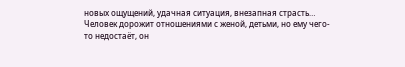новых ощущений, удачная ситуация, внезапная страсть… Человек дорожит отношениями с женой, детьми, но ему чего-то недостаёт, он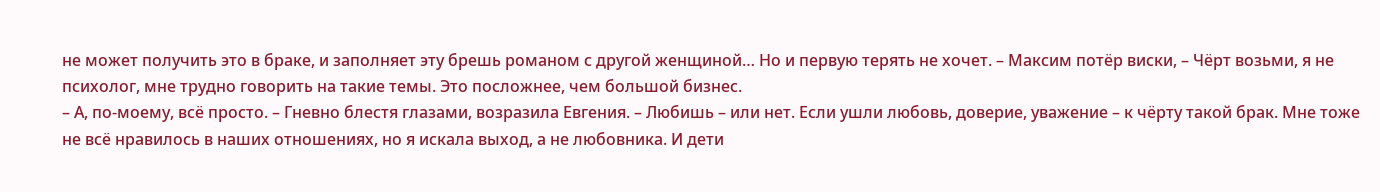не может получить это в браке, и заполняет эту брешь романом с другой женщиной… Но и первую терять не хочет. – Максим потёр виски, – Чёрт возьми, я не психолог, мне трудно говорить на такие темы. Это посложнее, чем большой бизнес.
– А, по-моему, всё просто. – Гневно блестя глазами, возразила Евгения. – Любишь – или нет. Если ушли любовь, доверие, уважение – к чёрту такой брак. Мне тоже не всё нравилось в наших отношениях, но я искала выход, а не любовника. И дети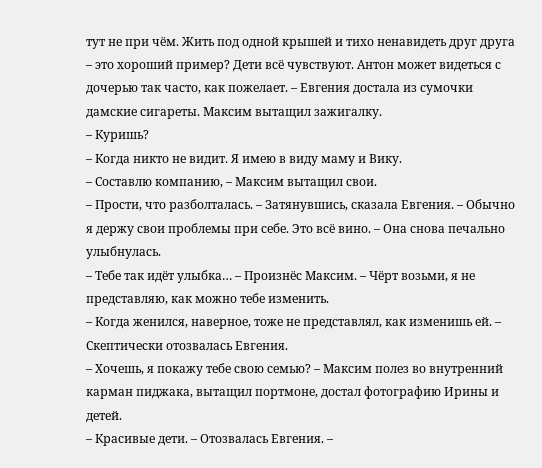тут не при чём. Жить под одной крышей и тихо ненавидеть друг друга – это хороший пример? Дети всё чувствуют. Антон может видеться с дочерью так часто, как пожелает. – Евгения достала из сумочки дамские сигареты. Максим вытащил зажигалку.
– Куришь?
– Когда никто не видит. Я имею в виду маму и Вику.
– Составлю компанию, – Максим вытащил свои.
– Прости, что разболталась. – Затянувшись, сказала Евгения. – Обычно я держу свои проблемы при себе. Это всё вино. – Она снова печально улыбнулась.
– Тебе так идёт улыбка… – Произнёс Максим. – Чёрт возьми, я не представляю, как можно тебе изменить.
– Когда женился, наверное, тоже не представлял, как изменишь ей. – Скептически отозвалась Евгения.
– Хочешь, я покажу тебе свою семью? – Максим полез во внутренний карман пиджака, вытащил портмоне, достал фотографию Ирины и детей.
– Красивые дети. – Отозвалась Евгения. –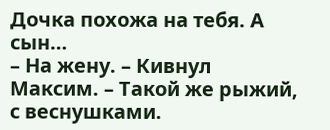Дочка похожа на тебя. А сын…
– На жену. – Кивнул Максим. – Такой же рыжий, с веснушками.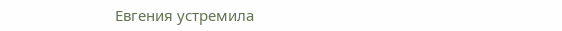Евгения устремила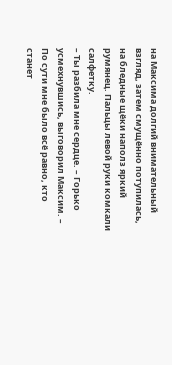на Максима долгий внимательный взгляд, затем смущённо потупилась, на бледные щёки наполз яркий румянец. Пальцы левой руки комкали салфетку.
– Ты разбила мне сердце. – Горько усмехнувшись, выговорил Максим. – По сути мне было всё равно, кто станет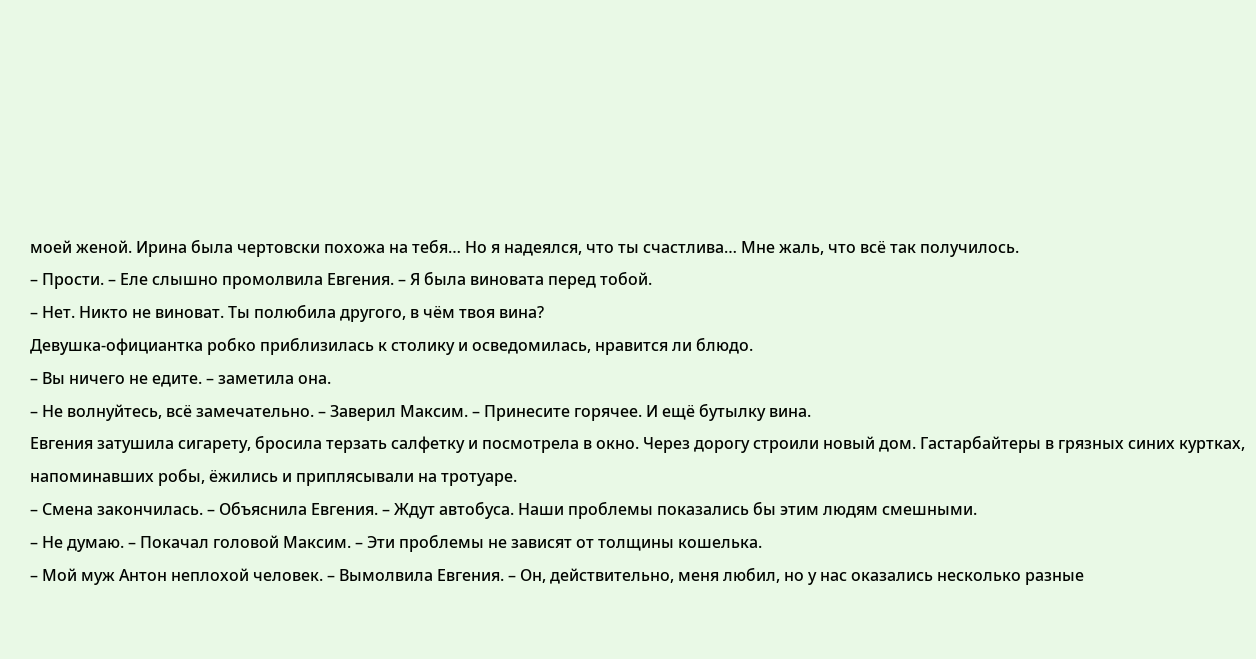моей женой. Ирина была чертовски похожа на тебя… Но я надеялся, что ты счастлива… Мне жаль, что всё так получилось.
– Прости. – Еле слышно промолвила Евгения. – Я была виновата перед тобой.
– Нет. Никто не виноват. Ты полюбила другого, в чём твоя вина?
Девушка-официантка робко приблизилась к столику и осведомилась, нравится ли блюдо.
– Вы ничего не едите. – заметила она.
– Не волнуйтесь, всё замечательно. – Заверил Максим. – Принесите горячее. И ещё бутылку вина.
Евгения затушила сигарету, бросила терзать салфетку и посмотрела в окно. Через дорогу строили новый дом. Гастарбайтеры в грязных синих куртках, напоминавших робы, ёжились и приплясывали на тротуаре.
– Смена закончилась. – Объяснила Евгения. – Ждут автобуса. Наши проблемы показались бы этим людям смешными.
– Не думаю. – Покачал головой Максим. – Эти проблемы не зависят от толщины кошелька.
– Мой муж Антон неплохой человек. – Вымолвила Евгения. – Он, действительно, меня любил, но у нас оказались несколько разные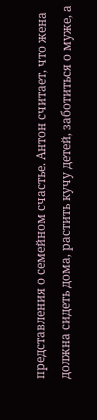представления о семейном счастье. Антон считает, что жена должна сидеть дома, растить кучу детей, заботиться о муже, а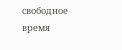свободное время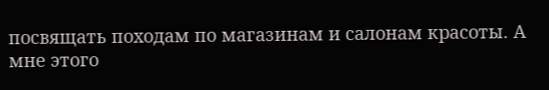посвящать походам по магазинам и салонам красоты. А мне этого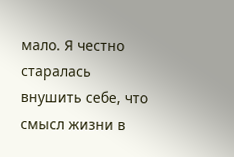мало. Я честно старалась внушить себе, что смысл жизни в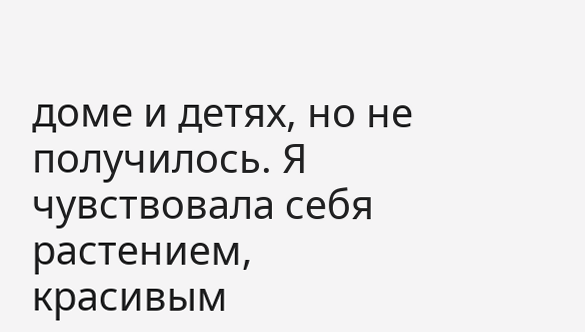доме и детях, но не получилось. Я чувствовала себя растением, красивым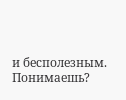и бесполезным. Понимаешь?